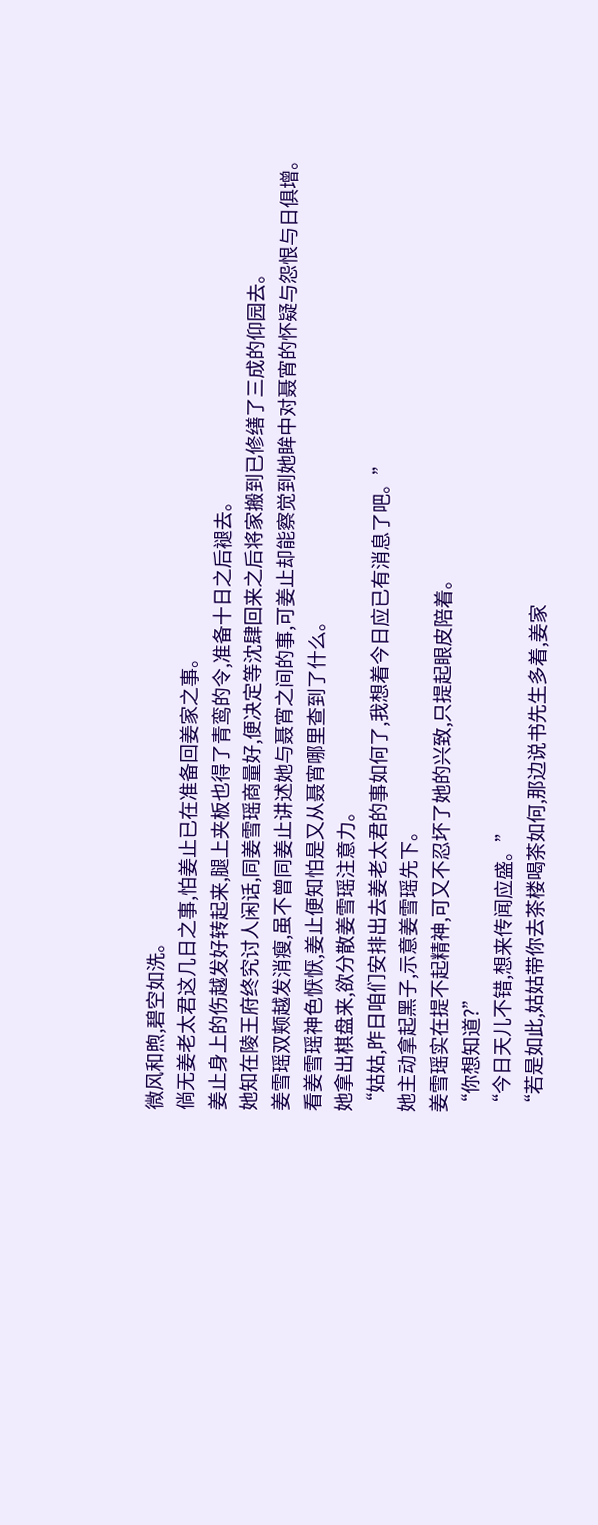微风和煦,碧空如洗。
倘无姜老太君这几日之事,怕姜止已在准备回姜家之事。
姜止身上的伤越发好转起来,腿上夹板也得了青鸾的令,准备十日之后褪去。
她知在陵王府终究讨人闲话,同姜雪瑶商量好,便决定等沈肆回来之后将家搬到已修缮了三成的仰园去。
姜雪瑶双颊越发消瘦,虽不曾同姜止讲述她与聂宵之间的事,可姜止却能察觉到她眸中对聂宵的怀疑与怨恨与日俱增。
看姜雪瑶神色恹恹,姜止便知怕是又从聂宵哪里查到了什么。
她拿出棋盘来,欲分散姜雪瑶注意力。
“姑姑,昨日咱们安排出去姜老太君的事如何了,我想着今日应已有消息了吧。”
她主动拿起黑子,示意姜雪瑶先下。
姜雪瑶实在提不起精神,可又不忍坏了她的兴致,只提起眼皮陪着。
“你想知道?”
“今日天儿不错,想来传闻应盛。”
“若是如此,姑姑带你去茶楼喝茶如何,那边说书先生多着,姜家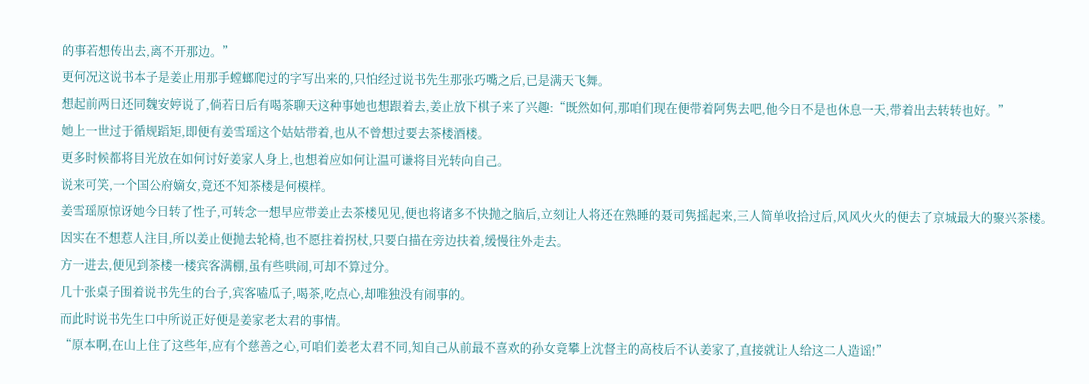的事若想传出去,离不开那边。”
更何况这说书本子是姜止用那手螳螂爬过的字写出来的,只怕经过说书先生那张巧嘴之后,已是满天飞舞。
想起前两日还同魏安婷说了,倘若日后有喝茶聊天这种事她也想跟着去,姜止放下棋子来了兴趣:“既然如何,那咱们现在便带着阿隽去吧,他今日不是也休息一天,带着出去转转也好。”
她上一世过于循规蹈矩,即便有姜雪瑶这个姑姑带着,也从不曾想过要去茶楼酒楼。
更多时候都将目光放在如何讨好姜家人身上,也想着应如何让温可谦将目光转向自己。
说来可笑,一个国公府嫡女,竟还不知茶楼是何模样。
姜雪瑶原惊讶她今日转了性子,可转念一想早应带姜止去茶楼见见,便也将诸多不快抛之脑后,立刻让人将还在熟睡的聂司隽摇起来,三人简单收拾过后,风风火火的便去了京城最大的聚兴茶楼。
因实在不想惹人注目,所以姜止便抛去轮椅,也不愿拄着拐杖,只要白描在旁边扶着,缓慢往外走去。
方一进去,便见到茶楼一楼宾客满棚,虽有些哄闹,可却不算过分。
几十张桌子围着说书先生的台子,宾客嗑瓜子,喝茶,吃点心,却唯独没有闹事的。
而此时说书先生口中所说正好便是姜家老太君的事情。
“原本啊,在山上住了这些年,应有个慈善之心,可咱们姜老太君不同,知自己从前最不喜欢的孙女竟攀上沈督主的高枝后不认姜家了,直接就让人给这二人造谣!”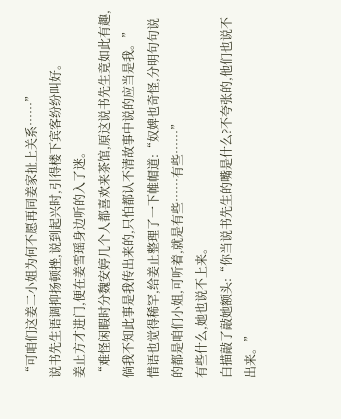“可咱们这姜二小姐为何不愿再同姜家扯上关系……”
说书先生语调抑扬顿挫,说到起兴时,引得楼下宾客纷纷叫好。
姜止方才进门,便在姜雪瑶身边听的入了迷。
“难怪闲暇时分魏安婷几个人都喜欢来茶馆,原这说书先生竟如此有趣,倘我不知此事是我传出来的,只怕都认不清故事中说的应当是我。”
惜语也觉得稀罕,给姜止整理了一下帷帽道:“奴婢也奇怪,分明句句说的都是咱们小姐,可听着,就是有些……有些……”
有些什么,她也说不上来。
白描敲了敲她额头:“你当说书先生的嘴是什么?不夸张的,他们也说不出来。”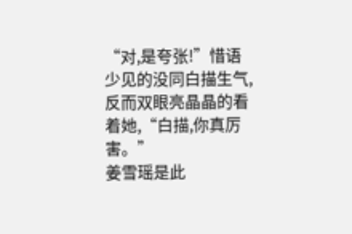“对,是夸张!”惜语少见的没同白描生气,反而双眼亮晶晶的看着她,“白描,你真厉害。”
姜雪瑶是此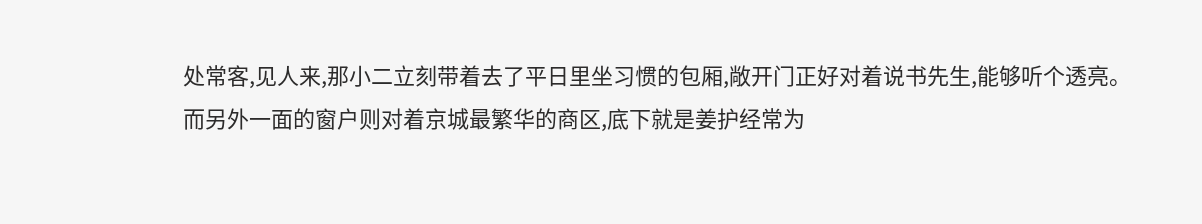处常客,见人来,那小二立刻带着去了平日里坐习惯的包厢,敞开门正好对着说书先生,能够听个透亮。
而另外一面的窗户则对着京城最繁华的商区,底下就是姜护经常为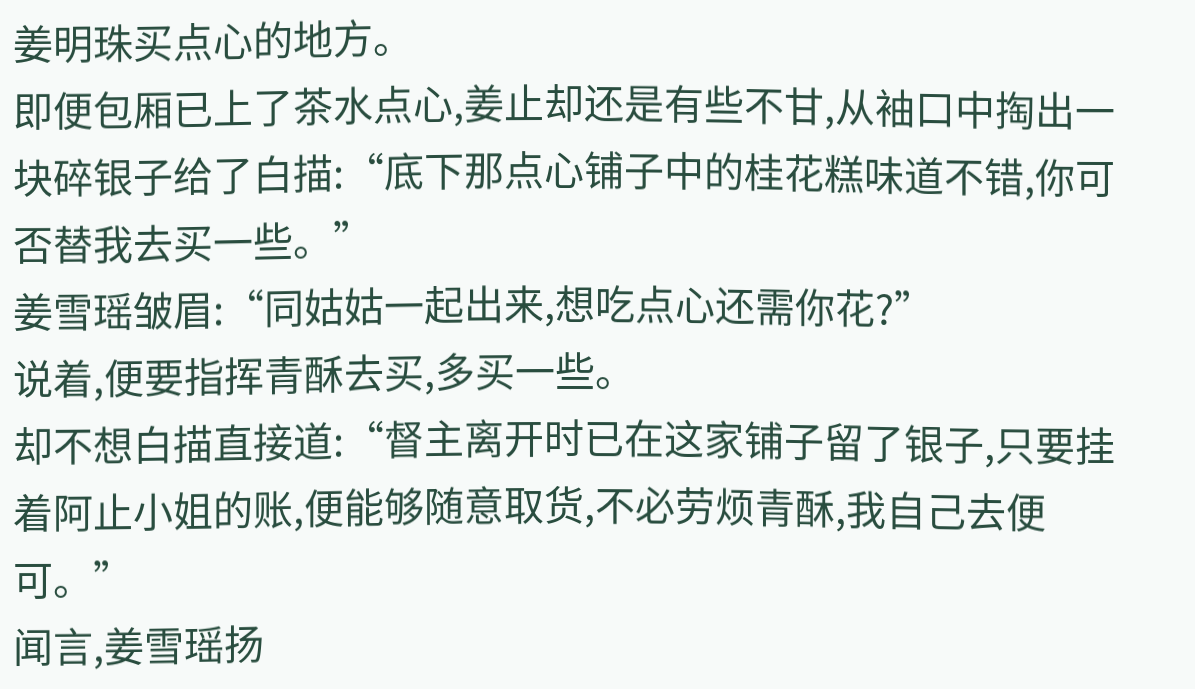姜明珠买点心的地方。
即便包厢已上了茶水点心,姜止却还是有些不甘,从袖口中掏出一块碎银子给了白描:“底下那点心铺子中的桂花糕味道不错,你可否替我去买一些。”
姜雪瑶皱眉:“同姑姑一起出来,想吃点心还需你花?”
说着,便要指挥青酥去买,多买一些。
却不想白描直接道:“督主离开时已在这家铺子留了银子,只要挂着阿止小姐的账,便能够随意取货,不必劳烦青酥,我自己去便可。”
闻言,姜雪瑶扬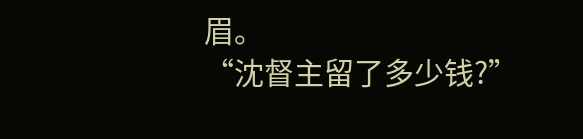眉。
“沈督主留了多少钱?”